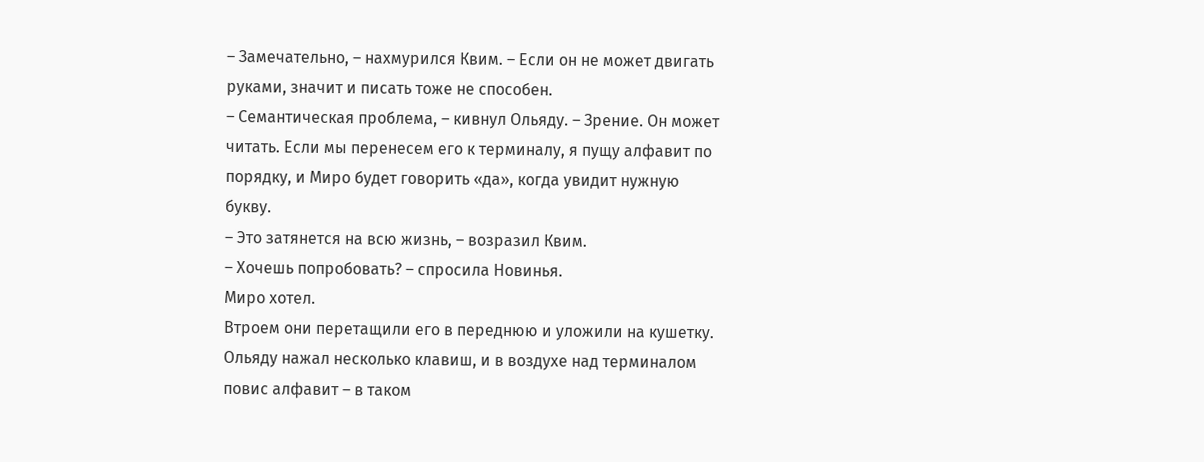– Замечательно, – нахмурился Квим. – Если он не может двигать руками, значит и писать тоже не способен.
– Семантическая проблема, – кивнул Ольяду. – Зрение. Он может читать. Если мы перенесем его к терминалу, я пущу алфавит по порядку, и Миро будет говорить «да», когда увидит нужную букву.
– Это затянется на всю жизнь, – возразил Квим.
– Хочешь попробовать? – спросила Новинья.
Миро хотел.
Втроем они перетащили его в переднюю и уложили на кушетку. Ольяду нажал несколько клавиш, и в воздухе над терминалом повис алфавит – в таком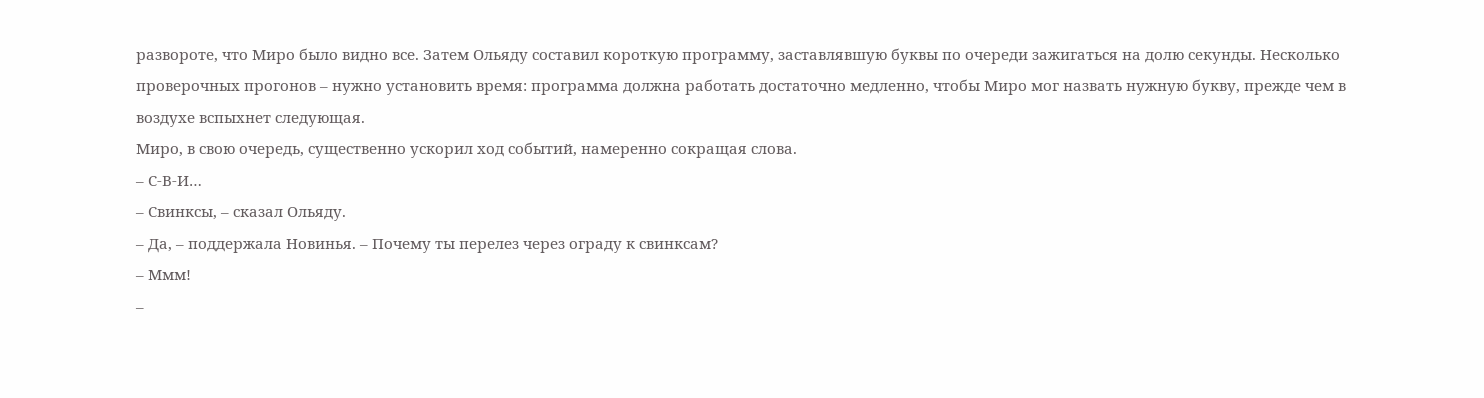развороте, что Миро было видно все. Затем Ольяду составил короткую программу, заставлявшую буквы по очереди зажигаться на долю секунды. Несколько проверочных прогонов – нужно установить время: программа должна работать достаточно медленно, чтобы Миро мог назвать нужную букву, прежде чем в воздухе вспыхнет следующая.
Миро, в свою очередь, существенно ускорил ход событий, намеренно сокращая слова.
– С-В-И…
– Свинксы, – сказал Ольяду.
– Да, – поддержала Новинья. – Почему ты перелез через ограду к свинксам?
– Ммм!
–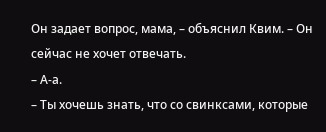Он задает вопрос, мама, – объяснил Квим. – Он сейчас не хочет отвечать.
– А-а.
– Ты хочешь знать, что со свинксами, которые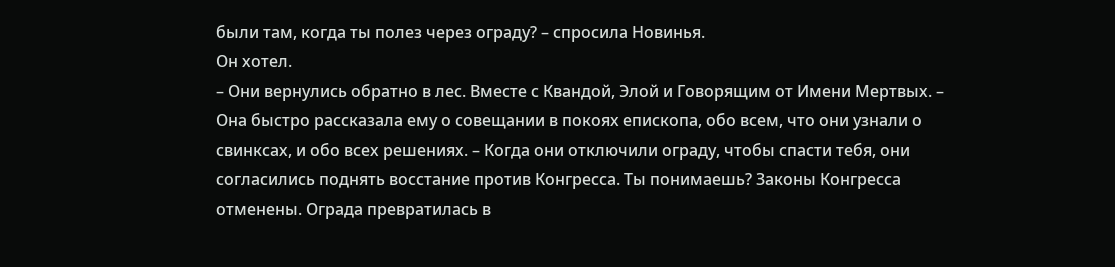были там, когда ты полез через ограду? – спросила Новинья.
Он хотел.
– Они вернулись обратно в лес. Вместе с Квандой, Элой и Говорящим от Имени Мертвых. – Она быстро рассказала ему о совещании в покоях епископа, обо всем, что они узнали о свинксах, и обо всех решениях. – Когда они отключили ограду, чтобы спасти тебя, они согласились поднять восстание против Конгресса. Ты понимаешь? Законы Конгресса отменены. Ограда превратилась в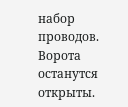набор проводов. Ворота останутся открыты.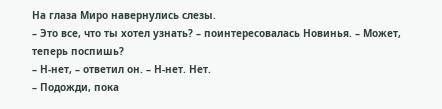На глаза Миро навернулись слезы.
– Это все, что ты хотел узнать? – поинтересовалась Новинья. – Может, теперь поспишь?
– Н-нет, – ответил он. – Н-нет. Нет.
– Подожди, пока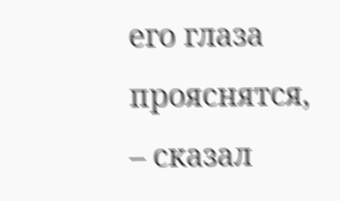его глаза прояснятся, – сказал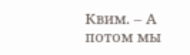Квим. – А потом мы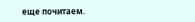еще почитаем.